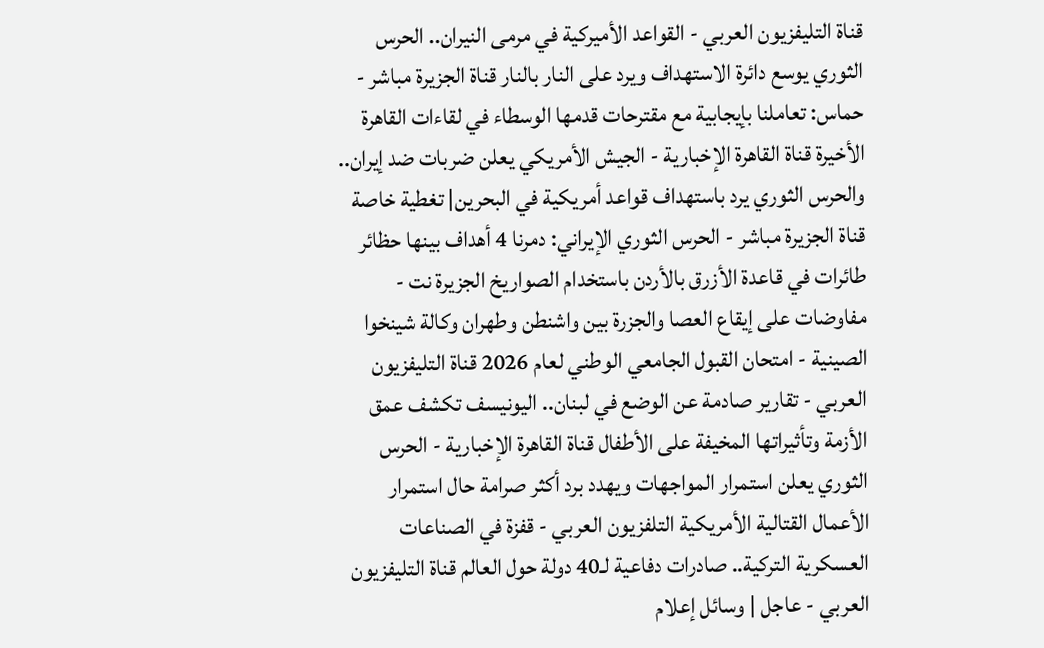قناة التليفزيون العربي - القواعد الأميركية في مرمى النيران.. الحرس الثوري يوسع دائرة الاستهداف ويرد على النار بالنار قناة الجزيرة مباشر - حماس: تعاملنا بإيجابية مع مقترحات قدمها الوسطاء في لقاءات القاهرة الأخيرة قناة القاهرة الإخبارية - الجيش الأمريكي يعلن ضربات ضد إيران.. والحرس الثوري يرد باستهداف قواعد أمريكية في البحرين| تغطية خاصة قناة الجزيرة مباشر - الحرس الثوري الإيراني: دمرنا 4 أهداف بينها حظائر طائرات في قاعدة الأزرق بالأردن باستخدام الصواريخ الجزيرة نت - مفاوضات على إيقاع العصا والجزرة بين واشنطن وطهران وكالة شينخوا الصينية - امتحان القبول الجامعي الوطني لعام 2026 قناة التليفزيون العربي - تقارير صادمة عن الوضع في لبنان.. اليونيسف تكشف عمق الأزمة وتأثيراتها المخيفة على الأطفال قناة القاهرة الإخبارية - الحرس الثوري يعلن استمرار المواجهات ويهدد برد أكثر صرامة حال استمرار الأعمال القتالية الأمريكية التلفزيون العربي - قفزة في الصناعات العسكرية التركية.. صادرات دفاعية لـ40 دولة حول العالم قناة التليفزيون العربي - عاجل | وسائل إعلام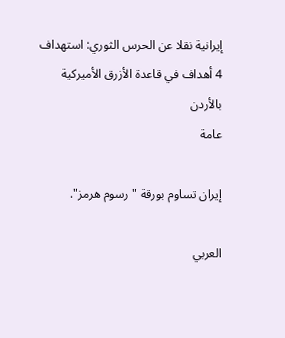إيرانية نقلا عن الحرس الثوري: استهداف 4 أهداف في قاعدة الأزرق الأميركية بالأردن
عامة

إيران تساوم بورقة "رسوم هرمز".

العربي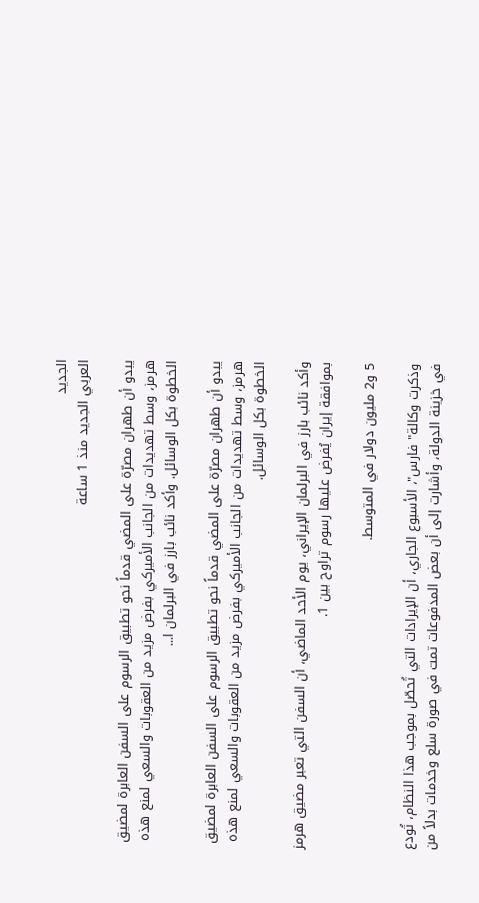الجديد
العربي الجديد منذ 1 ساعة

يبدو أن طهران مصرّة على المضي قدماً نحو تطبيق الرسوم على السفن العابرة لمضيق هرمز، وسط تهديدات من الجانب الأميركي بفرض مزيد من العقوبات والسعي لمنع هذه الخطوة بكل الوسائل. وأكد نائب بارز في البرلمان ا...

يبدو أن طهران مصرّة على المضي قدماً نحو تطبيق الرسوم على السفن العابرة لمضيق هرمز، وسط تهديدات من الجانب الأميركي بفرض مزيد من العقوبات والسعي لمنع هذه الخطوة بكل الوسائل.

وأكد نائب بارز في البرلمان الإيراني، يوم الأحد الماضي، أن السفن التي تعبر مضيق هرمز بموافقة إيران يُفرض عليها رسوم تراوح بين 1.

5 و2 مليون دولار في المتوسط.

وذكرت وكالة" فارس"، الأسبوع الجاري، أن الإيرادات التي تُحصّل بموجب هذا النظام، تُودع في خزينة الدولة، وأشارت إلى أن بعض المدفوعات تمت في صورة سلع وخدمات بدلاً من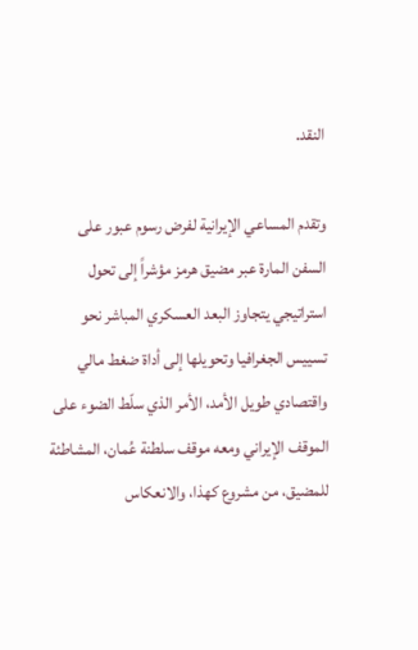النقد.

وتقدم المساعي الإيرانية لفرض رسوم عبور على السفن المارة عبر مضيق هرمز مؤشراً إلى تحول استراتيجي يتجاوز البعد العسكري المباشر نحو تسييس الجغرافيا وتحويلها إلى أداة ضغط مالي واقتصادي طويل الأمد، الأمر الذي سلّط الضوء على الموقف الإيراني ومعه موقف سلطنة عُمان، المشاطئة للمضيق، من مشروع كهذا، والانعكاس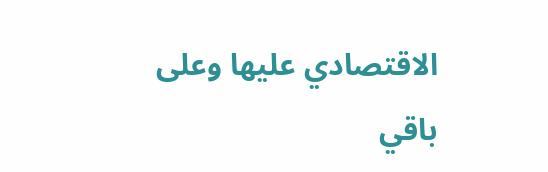الاقتصادي عليها وعلى باقي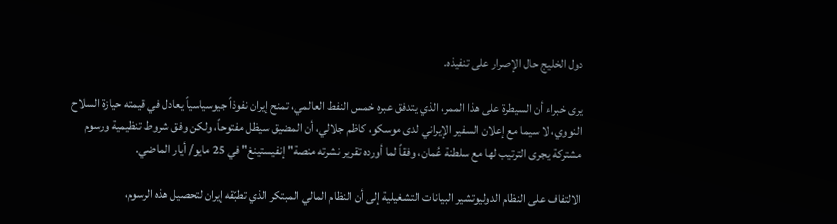دول الخليج حال الإصرار على تنفيذه.

يرى خبراء أن السيطرة على هذا الممر، الذي يتدفق عبره خمس النفط العالمي، تمنح إيران نفوذاً جيوسياسياً يعادل في قيمته حيازة السلاح النووي، لا سيما مع إعلان السفير الإيراني لدى موسكو، كاظم جلالي، أن المضيق سيظل مفتوحاً، ولكن وفق شروط تنظيمية ورسوم مشتركة يجرى الترتيب لها مع سلطنة عُمان، وفقاً لما أورده تقرير نشرته منصة" إنفيستينغ" في 25 مايو/ أيار الماضي.

الالتفاف على النظام الدوليوتشير البيانات التشغيلية إلى أن النظام المالي المبتكر الذي تطبّقه إيران لتحصيل هذه الرسوم،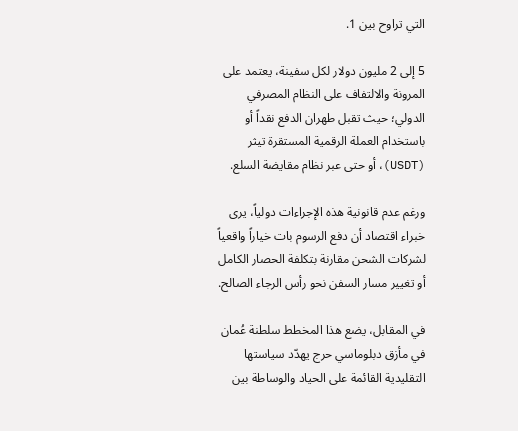التي تراوح بين 1.

5 إلى 2 مليون دولار لكل سفينة، يعتمد على المرونة والالتفاف على النظام المصرفي الدولي؛ حيث تقبل طهران الدفع نقداً أو باستخدام العملة الرقمية المستقرة تيثر (USDT)، أو حتى عبر نظام مقايضة السلع.

ورغم عدم قانونية هذه الإجراءات دولياً، يرى خبراء اقتصاد أن دفع الرسوم بات خياراً واقعياً لشركات الشحن مقارنة بتكلفة الحصار الكامل أو تغيير مسار السفن نحو رأس الرجاء الصالح.

في المقابل، يضع هذا المخطط سلطنة عُمان في مأزق دبلوماسي حرج يهدّد سياستها التقليدية القائمة على الحياد والوساطة بين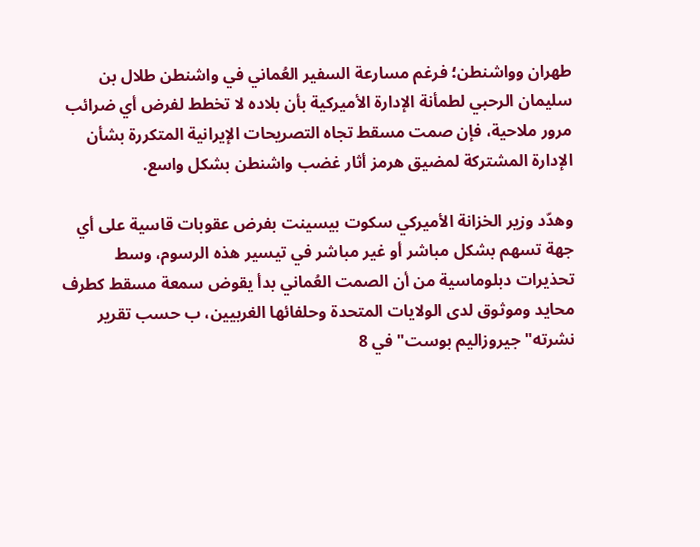طهران وواشنطن؛ فرغم مسارعة السفير العُماني في واشنطن طلال بن سليمان الرحبي لطمأنة الإدارة الأميركية بأن بلاده لا تخطط لفرض أي ضرائب مرور ملاحية، فإن صمت مسقط تجاه التصريحات الإيرانية المتكررة بشأن الإدارة المشتركة لمضيق هرمز أثار غضب واشنطن بشكل واسع.

وهدّد وزير الخزانة الأميركي سكوت بيسينت بفرض عقوبات قاسية على أي جهة تسهم بشكل مباشر أو غير مباشر في تيسير هذه الرسوم، وسط تحذيرات دبلوماسية من أن الصمت العُماني بدأ يقوض سمعة مسقط كطرف محايد وموثوق لدى الولايات المتحدة وحلفائها الغربيين، ب حسب تقرير نشرته" جيروزاليم بوست" في 8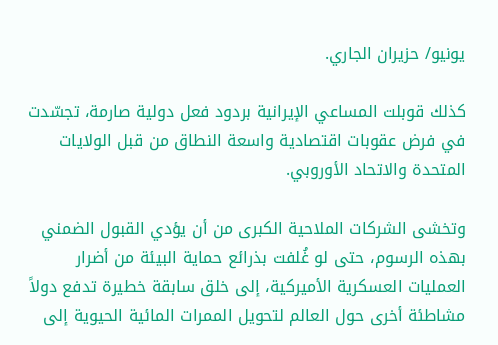يونيو/ حزيران الجاري.

كذلك قوبلت المساعي الإيرانية بردود فعل دولية صارمة، تجسّدت في فرض عقوبات اقتصادية واسعة النطاق من قبل الولايات المتحدة والاتحاد الأوروبي.

وتخشى الشركات الملاحية الكبرى من أن يؤدي القبول الضمني بهذه الرسوم، حتى لو غُلفت بذرائع حماية البيئة من أضرار العمليات العسكرية الأميركية، إلى خلق سابقة خطيرة تدفع دولاً مشاطئة أخرى حول العالم لتحويل الممرات المائية الحيوية إلى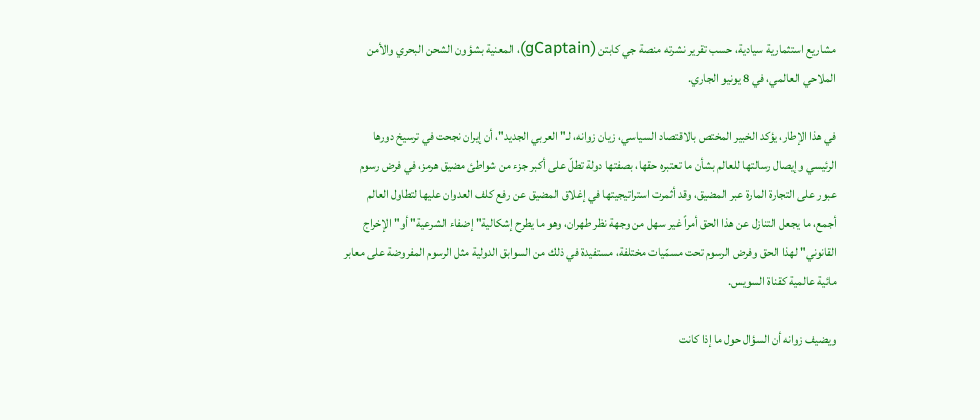مشاريع استثمارية سيادية، حسب تقرير نشرته منصة جي كابتن (gCaptain)، المعنية بشؤون الشحن البحري والأمن الملاحي العالمي، في 8 يونيو الجاري.

في هذا الإطار، يؤكد الخبير المختص بالاقتصاد السياسي، زيان زوانه، لـ" العربي الجديد"، أن إيران نجحت في ترسيخ دورها الرئيسي وإيصال رسالتها للعالم بشأن ما تعتبره حقها، بصفتها دولة تطلّ على أكبر جزء من شواطئ مضيق هرمز، في فرض رسوم عبور على التجارة المارة عبر المضيق، وقد أثمرت استراتيجيتها في إغلاق المضيق عن رفع كلف العدوان عليها لتطاول العالم أجمع، ما يجعل التنازل عن هذا الحق أمراً غير سهل من وجهة نظر طهران، وهو ما يطرح إشكالية" إضفاء الشرعية" أو" الإخراج القانوني" لهذا الحق وفرض الرسوم تحت مسمّيات مختلفة، مستفيدة في ذلك من السوابق الدولية مثل الرسوم المفروضة على معابر مائية عالمية كقناة السويس.

ويضيف زوانه أن السؤال حول ما إذا كانت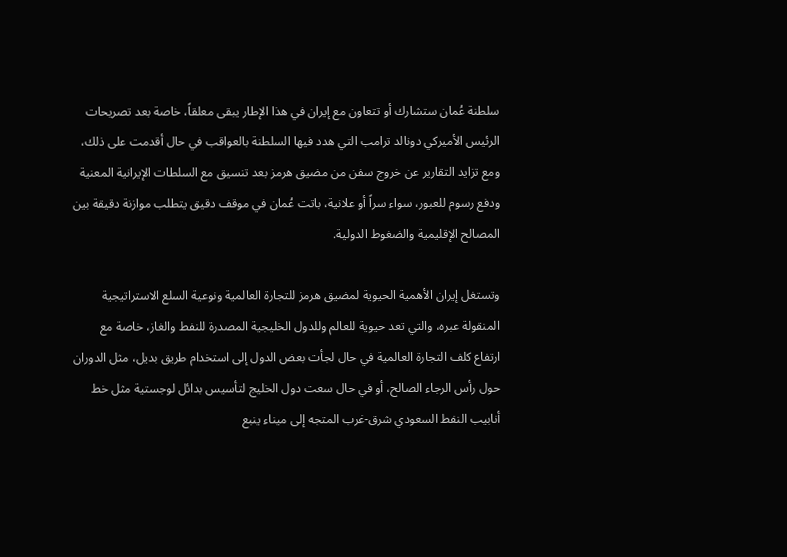سلطنة عُمان ستشارك أو تتعاون مع إيران في هذا الإطار يبقى معلقاً، خاصة بعد تصريحات الرئيس الأميركي دونالد ترامب التي هدد فيها السلطنة بالعواقب في حال أقدمت على ذلك، ومع تزايد التقارير عن خروج سفن من مضيق هرمز بعد تنسيق مع السلطات الإيرانية المعنية ودفع رسوم للعبور، سواء سراً أو علانية، باتت عُمان في موقف دقيق يتطلب موازنة دقيقة بين المصالح الإقليمية والضغوط الدولية.

وتستغل إيران الأهمية الحيوية لمضيق هرمز للتجارة العالمية ونوعية السلع الاستراتيجية المنقولة عبره، والتي تعد حيوية للعالم وللدول الخليجية المصدرة للنفط والغاز، خاصة مع ارتفاع كلف التجارة العالمية في حال لجأت بعض الدول إلى استخدام طريق بديل، مثل الدوران حول رأس الرجاء الصالح، أو في حال سعت دول الخليج لتأسيس بدائل لوجستية مثل خط أنابيب النفط السعودي شرق-غرب المتجه إلى ميناء ينبع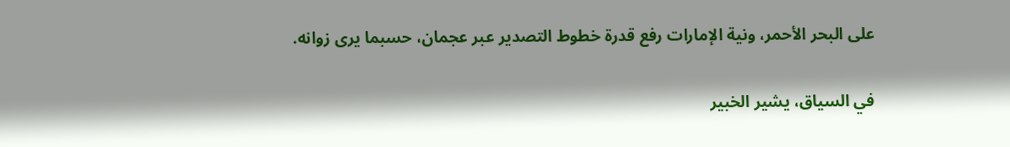على البحر الأحمر، ونية الإمارات رفع قدرة خطوط التصدير عبر عجمان، حسبما يرى زوانه.

في السياق، يشير الخبير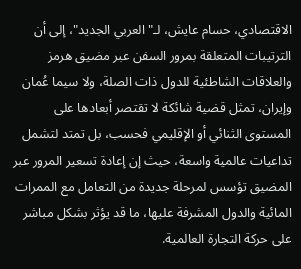الاقتصادي، حسام عايش، لـ" العربي الجديد"، إلى أن الترتيبات المتعلقة بمرور السفن عبر مضيق هرمز والعلاقات الشاطئية للدول ذات الصلة، ولا سيما عُمان وإيران، تمثل قضية شائكة لا تقتصر أبعادها على المستوى الثنائي أو الإقليمي فحسب، بل تمتد لتشمل تداعيات عالمية واسعة، حيث إن إعادة تسعير المرور عبر المضيق تؤسس لمرحلة جديدة من التعامل مع الممرات المائية والدول المشرفة عليها، ما قد يؤثر بشكل مباشر على حركة التجارة العالمية.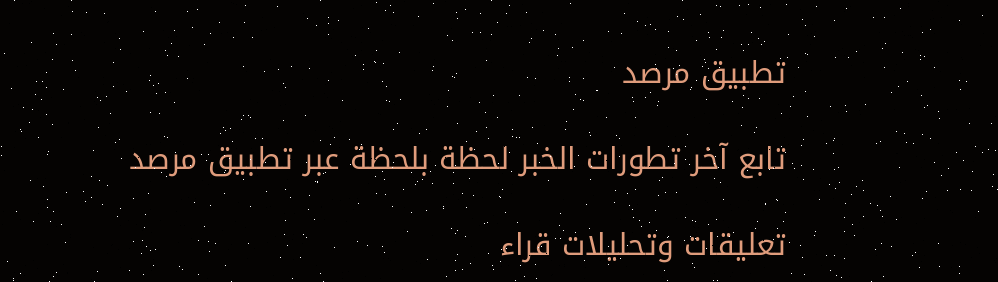تطبيق مرصد

تابع آخر تطورات الخبر لحظة بلحظة عبر تطبيق مرصد

تعليقات وتحليلات قراء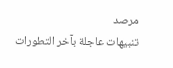مرصد
تنبيهات عاجلة بآخر التطورات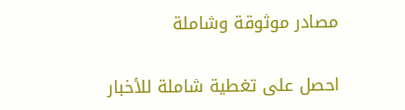مصادر موثوقة وشاملة

احصل على تغطية شاملة للأخبار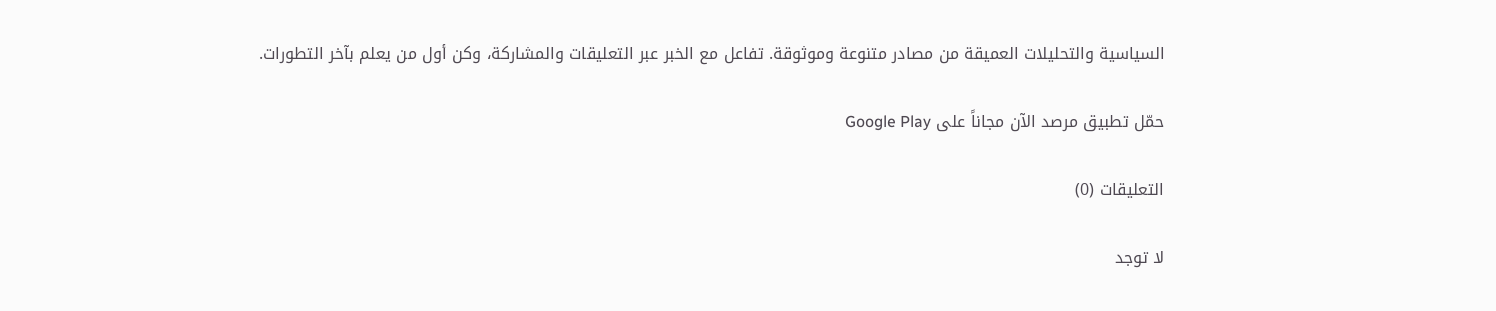السياسية والتحليلات العميقة من مصادر متنوعة وموثوقة. تفاعل مع الخبر عبر التعليقات والمشاركة، وكن أول من يعلم بآخر التطورات.

حمّل تطبيق مرصد الآن مجاناً على Google Play

التعليقات (0)

لا توجد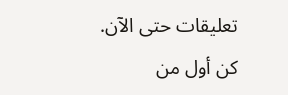تعليقات حتى الآن. كن أول من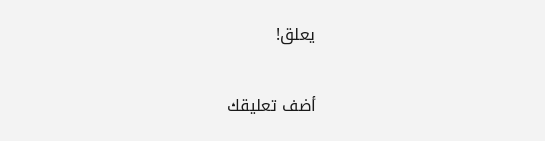يعلق!

أضف تعليقك